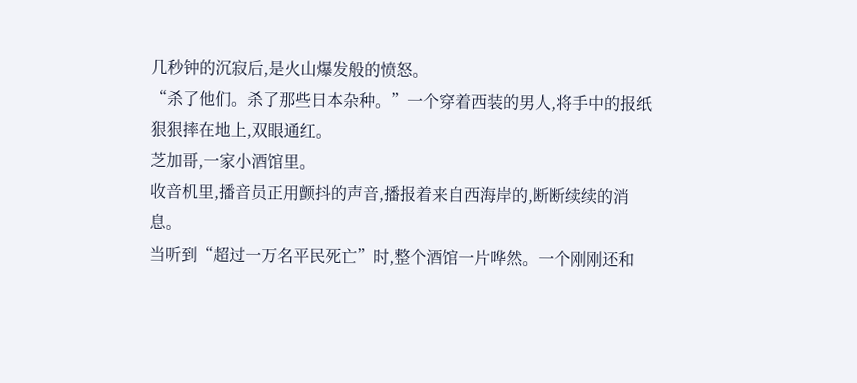几秒钟的沉寂后,是火山爆发般的愤怒。
“杀了他们。杀了那些日本杂种。”一个穿着西装的男人,将手中的报纸狠狠摔在地上,双眼通红。
芝加哥,一家小酒馆里。
收音机里,播音员正用颤抖的声音,播报着来自西海岸的,断断续续的消息。
当听到“超过一万名平民死亡”时,整个酒馆一片哗然。一个刚刚还和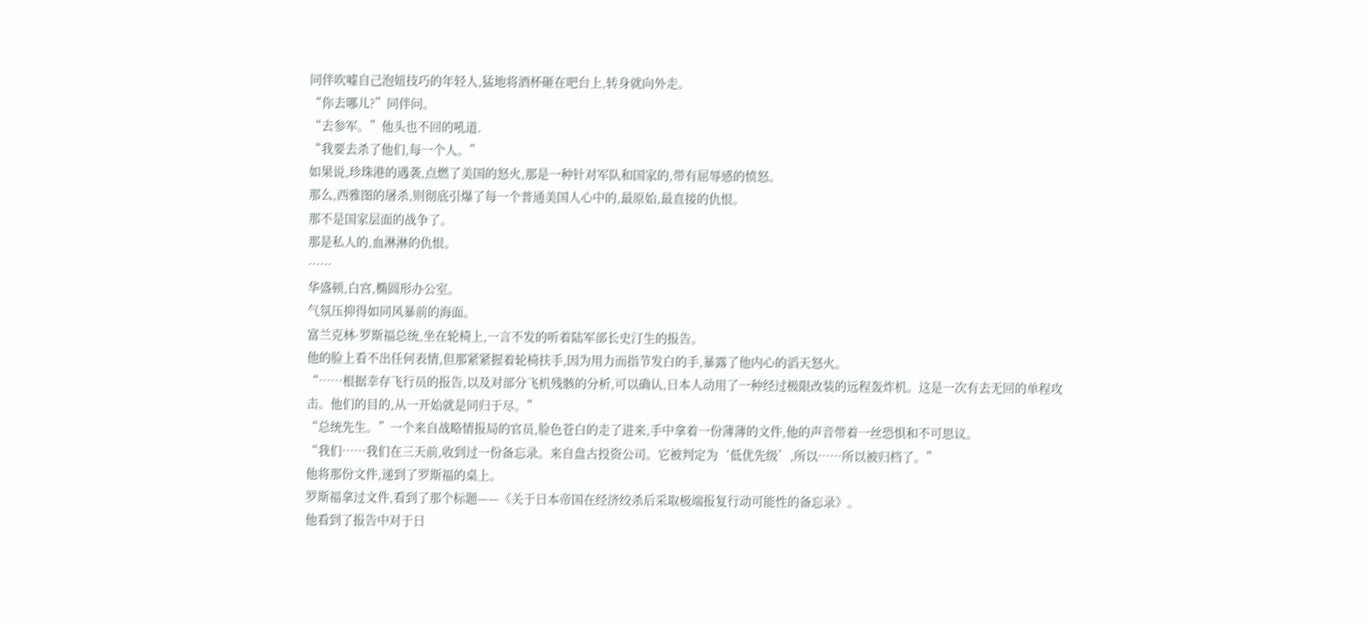同伴吹嘘自己泡妞技巧的年轻人,猛地将酒杯砸在吧台上,转身就向外走。
“你去哪儿?”同伴问。
“去参军。”他头也不回的吼道.
“我要去杀了他们,每一个人。”
如果说,珍珠港的遇袭,点燃了美国的怒火,那是一种针对军队和国家的,带有屈辱感的愤怒。
那么,西雅图的屠杀,则彻底引爆了每一个普通美国人心中的,最原始,最直接的仇恨。
那不是国家层面的战争了。
那是私人的,血淋淋的仇恨。
……
华盛顿,白宫,椭圆形办公室。
气氛压抑得如同风暴前的海面。
富兰克林·罗斯福总统,坐在轮椅上,一言不发的听着陆军部长史汀生的报告。
他的脸上看不出任何表情,但那紧紧握着轮椅扶手,因为用力而指节发白的手,暴露了他内心的滔天怒火。
“……根据幸存飞行员的报告,以及对部分飞机残骸的分析,可以确认,日本人动用了一种经过极限改装的远程轰炸机。这是一次有去无回的单程攻击。他们的目的,从一开始就是同归于尽。”
“总统先生。”一个来自战略情报局的官员,脸色苍白的走了进来,手中拿着一份薄薄的文件,他的声音带着一丝恐惧和不可思议。
“我们……我们在三天前,收到过一份备忘录。来自盘古投资公司。它被判定为‘低优先级’,所以……所以被归档了。”
他将那份文件,递到了罗斯福的桌上。
罗斯福拿过文件,看到了那个标题——《关于日本帝国在经济绞杀后采取极端报复行动可能性的备忘录》。
他看到了报告中对于日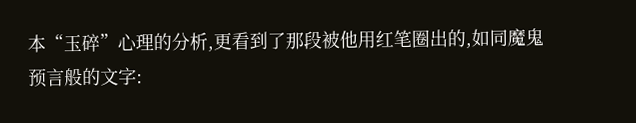本“玉碎”心理的分析,更看到了那段被他用红笔圈出的,如同魔鬼预言般的文字: